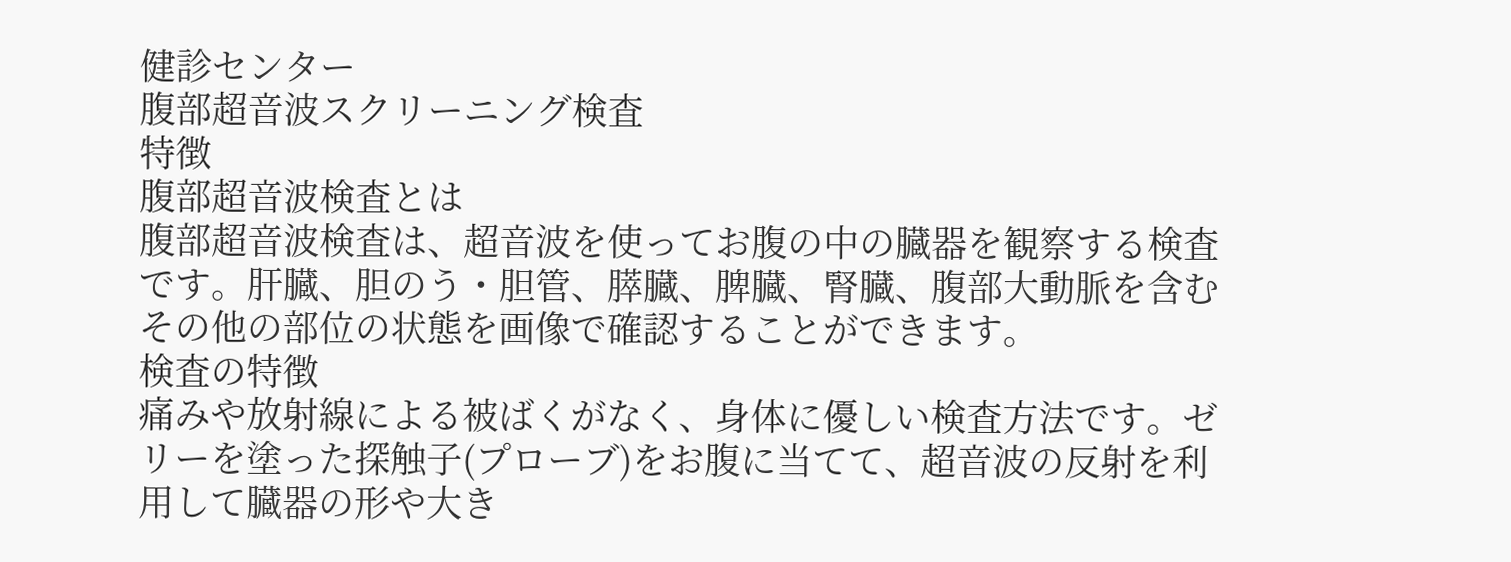健診センター
腹部超音波スクリーニング検査
特徴
腹部超音波検査とは
腹部超音波検査は、超音波を使ってお腹の中の臓器を観察する検査です。肝臓、胆のう・胆管、膵臓、脾臓、腎臓、腹部大動脈を含むその他の部位の状態を画像で確認することができます。
検査の特徴
痛みや放射線による被ばくがなく、身体に優しい検査方法です。ゼリーを塗った探触子(プローブ)をお腹に当てて、超音波の反射を利用して臓器の形や大き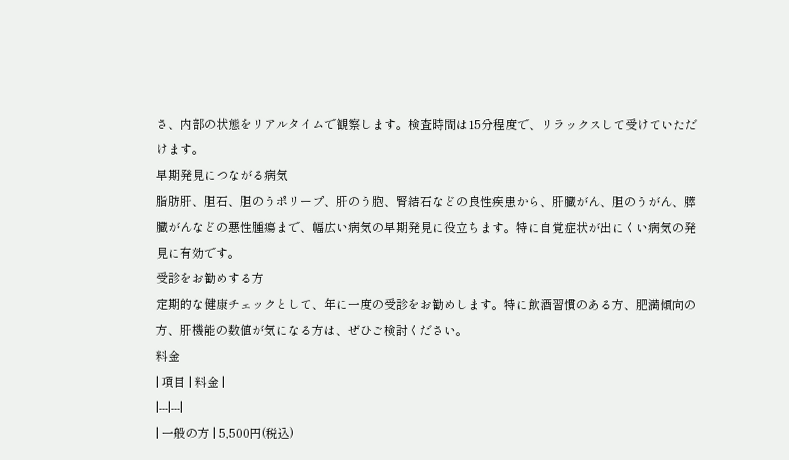さ、内部の状態をリアルタイムで観察します。検査時間は15分程度で、リラックスして受けていただけます。
早期発見につながる病気
脂肪肝、胆石、胆のうポリープ、肝のう胞、腎結石などの良性疾患から、肝臓がん、胆のうがん、膵臓がんなどの悪性腫瘍まで、幅広い病気の早期発見に役立ちます。特に自覚症状が出にくい病気の発見に有効です。
受診をお勧めする方
定期的な健康チェックとして、年に一度の受診をお勧めします。特に飲酒習慣のある方、肥満傾向の方、肝機能の数値が気になる方は、ぜひご検討ください。
料金
| 項目 | 料金 |
|---|---|
| 一般の方 | 5,500円(税込)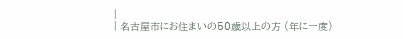|
| 名古屋市にお住まいの50歳以上の方 (年に一度)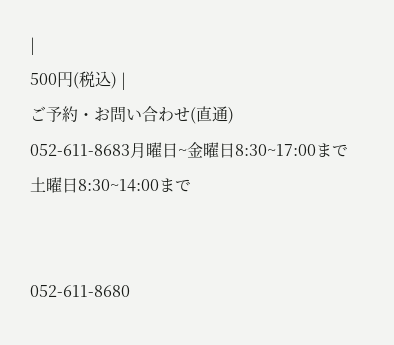|
500円(税込) |
ご予約・お問い合わせ(直通)
052-611-8683月曜日~金曜日8:30~17:00まで
土曜日8:30~14:00まで


052-611-8680